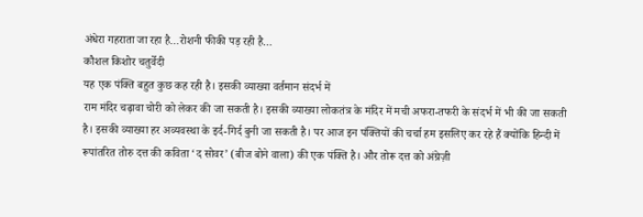अंधेरा गहराता जा रहा है…रोशनी फीकी पड़ रही है…
कौशल किशोर चतुर्वेदी
यह एक पंक्ति बहुत कुछ कह रही है। इसकी व्याख्या वर्तमान संदर्भ में
राम मंदिर चढ़ावा चोरी को लेकर की जा सकती है। इसकी व्याख्या लोकतंत्र के मंदिर में मची अफरा-तफरी के संदर्भ में भी की जा सकती है। इसकी व्याख्या हर अव्यवस्था के इर्द-गिर्द बुनी जा सकती है। पर आज इन पंक्तियों की चर्चा हम इसलिए कर रहे हैं क्योंकि हिन्दी में रूपांतरित तोरु दत्त की कविता ‘द सोवर’ (बीज बोने वाला) की एक पंक्ति है। और तोरू दत्त को अंग्रेज़ी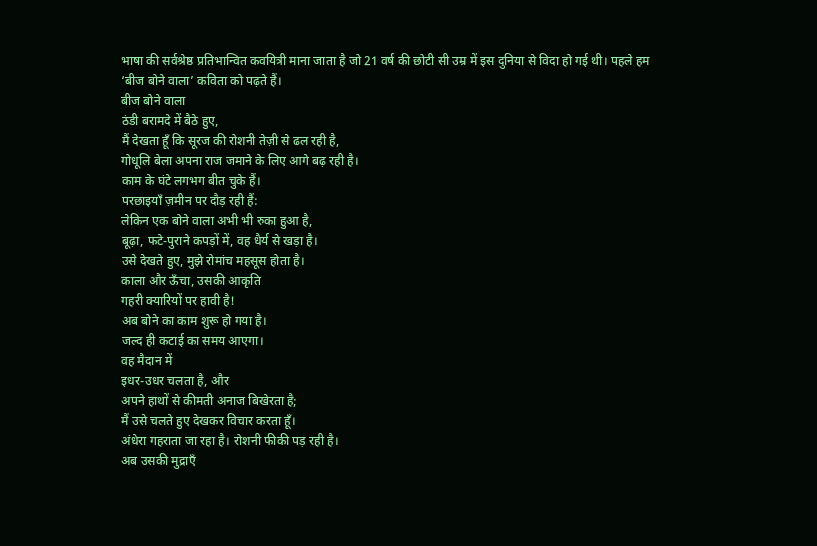भाषा की सर्वश्रेष्ठ प्रतिभान्वित कवयित्री माना जाता है जो 21 वर्ष की छोटी सी उम्र में इस दुनिया से विदा हो गई थी। पहले हम ‘बीज बोने वाला’ कविता को पढ़ते हैं।
बीज बोने वाला
ठंडी बरामदे में बैठे हुए,
मैं देखता हूँ कि सूरज की रोशनी तेज़ी से ढल रही है,
गोधूलि बेला अपना राज जमाने के लिए आगे बढ़ रही है।
काम के घंटे लगभग बीत चुके हैं।
परछाइयाँ ज़मीन पर दौड़ रही हैं:
लेकिन एक बोने वाला अभी भी रुका हुआ है,
बूढ़ा, फटे-पुराने कपड़ों में, वह धैर्य से खड़ा है।
उसे देखते हुए, मुझे रोमांच महसूस होता है।
काला और ऊँचा, उसकी आकृति
गहरी क्यारियों पर हावी है!
अब बोने का काम शुरू हो गया है।
जल्द ही कटाई का समय आएगा।
वह मैदान में
इधर-उधर चलता है, और
अपने हाथों से कीमती अनाज बिखेरता है;
मैं उसे चलते हुए देखकर विचार करता हूँ।
अंधेरा गहराता जा रहा है। रोशनी फीकी पड़ रही है।
अब उसकी मुद्राएँ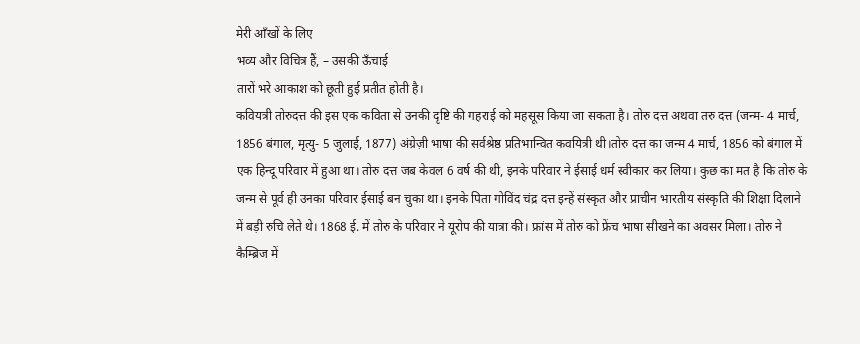मेरी आँखों के लिए
भव्य और विचित्र हैं, – उसकी ऊँचाई
तारों भरे आकाश को छूती हुई प्रतीत होती है।
कवियत्री तोरुदत्त की इस एक कविता से उनकी दृष्टि की गहराई को महसूस किया जा सकता है। तोरु दत्त अथवा तरु दत्त (जन्म- 4 मार्च, 1856 बंगाल, मृत्यु- 5 जुलाई, 1877) अंग्रेज़ी भाषा की सर्वश्रेष्ठ प्रतिभान्वित कवयित्री थी।तोरु दत्त का जन्म 4 मार्च, 1856 को बंगाल में एक हिन्दू परिवार में हुआ था। तोरु दत्त जब केवल 6 वर्ष की थी, इनके परिवार ने ईसाई धर्म स्वीकार कर लिया। कुछ का मत है कि तोरु के जन्म से पूर्व ही उनका परिवार ईसाई बन चुका था। इनके पिता गोविंद चंद्र दत्त इन्हें संस्कृत और प्राचीन भारतीय संस्कृति की शिक्षा दिलाने में बड़ी रुचि लेते थे। 1868 ई. में तोरु के परिवार ने यूरोप की यात्रा की। फ्रांस में तोरु को फ्रेंच भाषा सीखने का अवसर मिला। तोरु ने कैम्ब्रिज में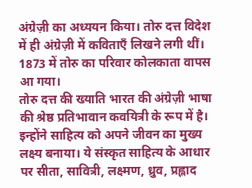अंग्रेज़ी का अध्ययन किया। तोरु दत्त विदेश में ही अंग्रेज़ी में कविताएँ लिखने लगी थीं। 1873 में तोरु का परिवार कोलकाता वापस आ गया।
तोरु दत्त की ख्याति भारत की अंग्रेज़ी भाषा की श्रेष्ठ प्रतिभावान कवयित्री के रूप में है। इन्होंने साहित्य को अपने जीवन का मुख्य लक्ष्य बनाया। ये संस्कृत साहित्य के आधार पर सीता, सावित्री, लक्ष्मण, ध्रुव, प्रह्लाद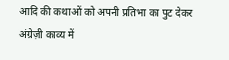आदि की कथाओं को अपनी प्रतिभा का पुट देकर अंग्रेज़ी काव्य में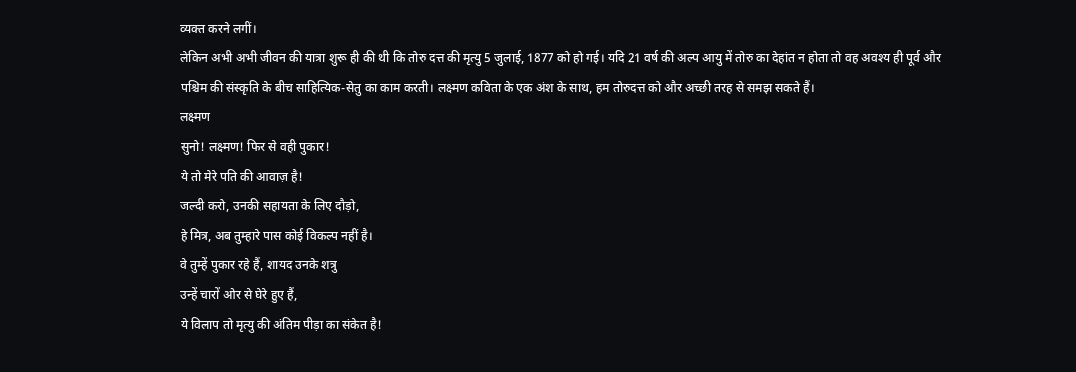व्यक्त करने लगीं।
लेकिन अभी अभी जीवन की यात्रा शुरू ही की थी कि तोरु दत्त की मृत्यु 5 जुलाई, 1877 को हो गई। यदि 21 वर्ष की अल्प आयु में तोरु का देहांत न होता तो वह अवश्य ही पूर्व और पश्चिम की संस्कृति के बीच साहित्यिक-सेतु का काम करती। लक्ष्मण कविता के एक अंश के साथ, हम तोरुदत्त को और अच्छी तरह से समझ सकते हैं।
लक्ष्मण
सुनो! लक्ष्मण! फिर से वही पुकार!
ये तो मेरे पति की आवाज़ है!
जल्दी करो, उनकी सहायता के लिए दौड़ो,
हे मित्र, अब तुम्हारे पास कोई विकल्प नहीं है।
वे तुम्हें पुकार रहे हैं, शायद उनके शत्रु
उन्हें चारों ओर से घेरे हुए हैं,
ये विलाप तो मृत्यु की अंतिम पीड़ा का संकेत है!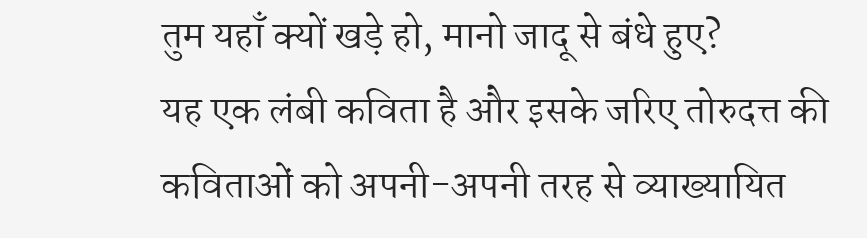तुम यहाँ क्यों खड़े हो, मानो जादू से बंधे हुए?
यह एक लंबी कविता है और इसके जरिए तोरुदत्त की कविताओं को अपनी-अपनी तरह से व्याख्यायित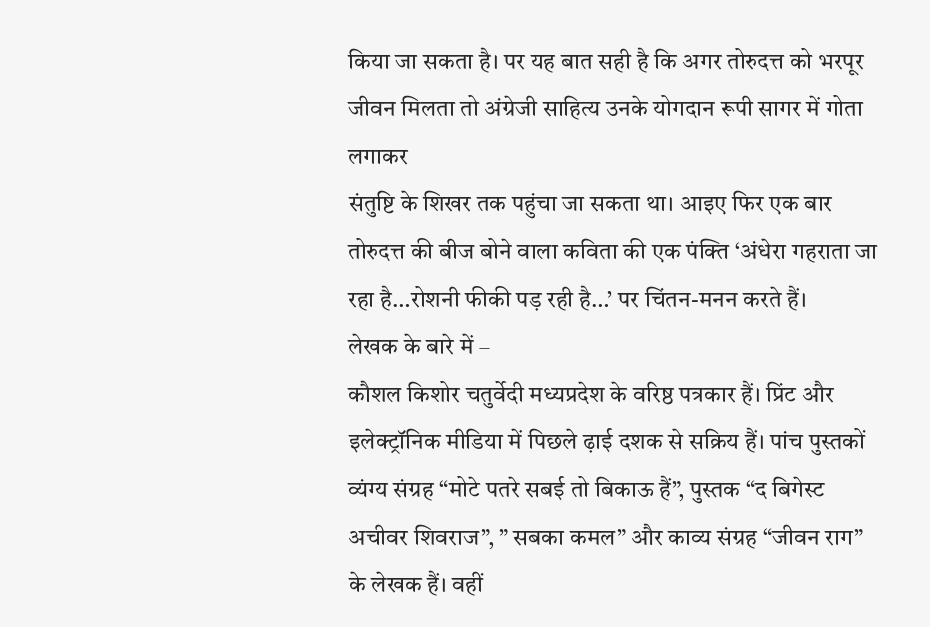किया जा सकता है। पर यह बात सही है कि अगर तोरुदत्त को भरपूर जीवन मिलता तो अंग्रेजी साहित्य उनके योगदान रूपी सागर में गोता लगाकर
संतुष्टि के शिखर तक पहुंचा जा सकता था। आइए फिर एक बार तोरुदत्त की बीज बोने वाला कविता की एक पंक्ति ‘अंधेरा गहराता जा रहा है…रोशनी फीकी पड़ रही है…’ पर चिंतन-मनन करते हैं।
लेखक के बारे में –
कौशल किशोर चतुर्वेदी मध्यप्रदेश के वरिष्ठ पत्रकार हैं। प्रिंट और इलेक्ट्रॉनिक मीडिया में पिछले ढ़ाई दशक से सक्रिय हैं। पांच पुस्तकों व्यंग्य संग्रह “मोटे पतरे सबई तो बिकाऊ हैं”, पुस्तक “द बिगेस्ट अचीवर शिवराज”, ” सबका कमल” और काव्य संग्रह “जीवन राग” के लेखक हैं। वहीं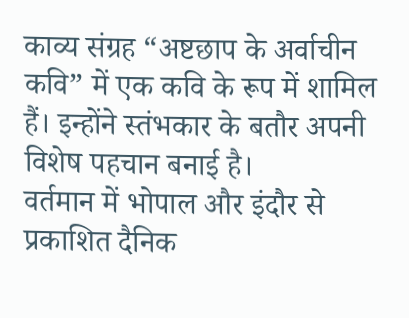काव्य संग्रह “अष्टछाप के अर्वाचीन कवि” में एक कवि के रूप में शामिल हैं। इन्होंने स्तंभकार के बतौर अपनी विशेष पहचान बनाई है।
वर्तमान में भोपाल और इंदौर से प्रकाशित दैनिक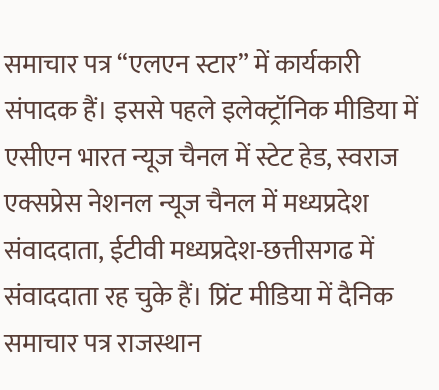समाचार पत्र “एलएन स्टार” में कार्यकारी संपादक हैं। इससे पहले इलेक्ट्रॉनिक मीडिया में एसीएन भारत न्यूज चैनल में स्टेट हेड, स्वराज एक्सप्रेस नेशनल न्यूज चैनल में मध्यप्रदेश संवाददाता, ईटीवी मध्यप्रदेश-छत्तीसगढ में संवाददाता रह चुके हैं। प्रिंट मीडिया में दैनिक समाचार पत्र राजस्थान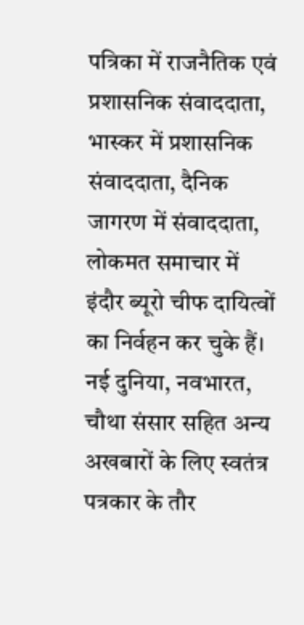पत्रिका में राजनैतिक एवं प्रशासनिक संवाददाता, भास्कर में प्रशासनिक संवाददाता, दैनिक जागरण में संवाददाता, लोकमत समाचार में इंदौर ब्यूरो चीफ दायित्वों का निर्वहन कर चुके हैं। नई दुनिया, नवभारत, चौथा संसार सहित अन्य अखबारों के लिए स्वतंत्र पत्रकार के तौर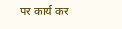पर कार्य कर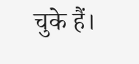चुके हैं।